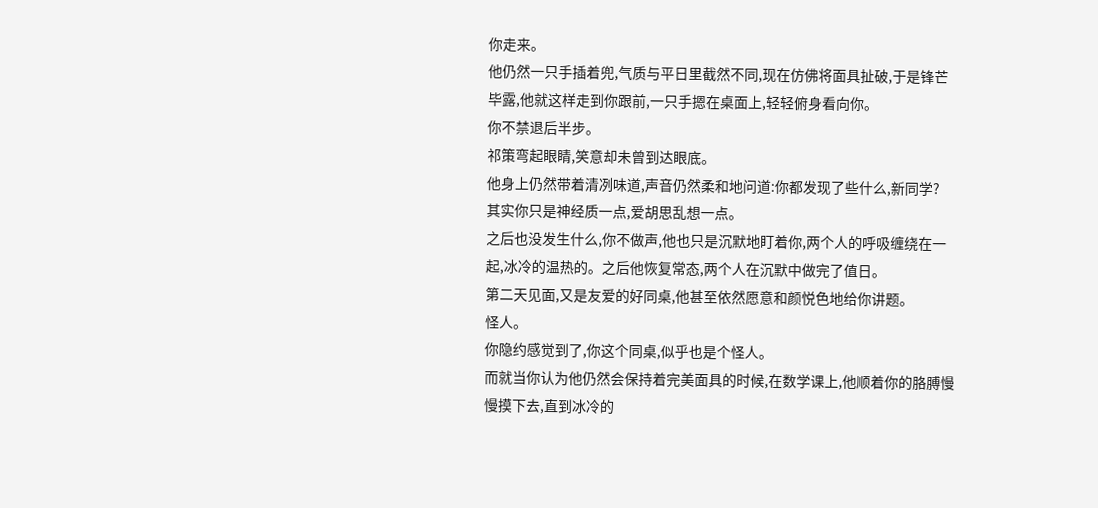你走来。
他仍然一只手插着兜,气质与平日里截然不同,现在仿佛将面具扯破,于是锋芒毕露,他就这样走到你跟前,一只手摁在桌面上,轻轻俯身看向你。
你不禁退后半步。
祁策弯起眼睛,笑意却未曾到达眼底。
他身上仍然带着清冽味道,声音仍然柔和地问道:你都发现了些什么,新同学?
其实你只是神经质一点,爱胡思乱想一点。
之后也没发生什么,你不做声,他也只是沉默地盯着你,两个人的呼吸缠绕在一起,冰冷的温热的。之后他恢复常态,两个人在沉默中做完了值日。
第二天见面,又是友爱的好同桌,他甚至依然愿意和颜悦色地给你讲题。
怪人。
你隐约感觉到了,你这个同桌,似乎也是个怪人。
而就当你认为他仍然会保持着完美面具的时候,在数学课上,他顺着你的胳膊慢慢摸下去,直到冰冷的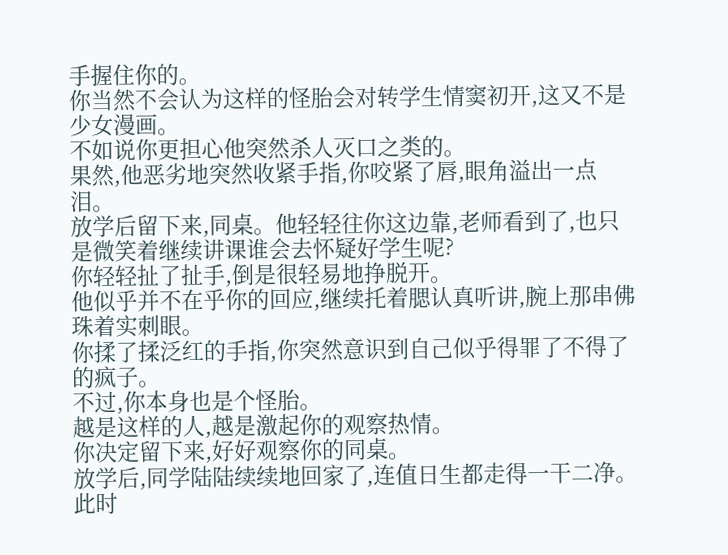手握住你的。
你当然不会认为这样的怪胎会对转学生情窦初开,这又不是少女漫画。
不如说你更担心他突然杀人灭口之类的。
果然,他恶劣地突然收紧手指,你咬紧了唇,眼角溢出一点泪。
放学后留下来,同桌。他轻轻往你这边靠,老师看到了,也只是微笑着继续讲课谁会去怀疑好学生呢?
你轻轻扯了扯手,倒是很轻易地挣脱开。
他似乎并不在乎你的回应,继续托着腮认真听讲,腕上那串佛珠着实刺眼。
你揉了揉泛红的手指,你突然意识到自己似乎得罪了不得了的疯子。
不过,你本身也是个怪胎。
越是这样的人,越是激起你的观察热情。
你决定留下来,好好观察你的同桌。
放学后,同学陆陆续续地回家了,连值日生都走得一干二净。此时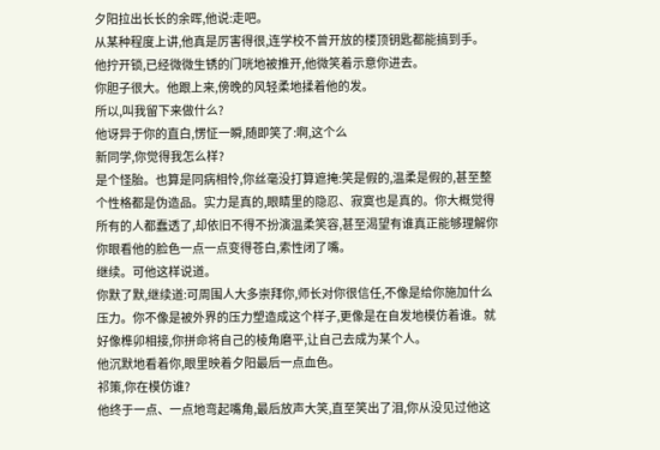夕阳拉出长长的余晖,他说:走吧。
从某种程度上讲,他真是厉害得很,连学校不曾开放的楼顶钥匙都能搞到手。
他拧开锁,已经微微生锈的门咣地被推开,他微笑着示意你进去。
你胆子很大。他跟上来,傍晚的风轻柔地揉着他的发。
所以,叫我留下来做什么?
他讶异于你的直白,愣怔一瞬,随即笑了:啊,这个么
新同学,你觉得我怎么样?
是个怪胎。也算是同病相怜,你丝毫没打算遮掩:笑是假的,温柔是假的,甚至整个性格都是伪造品。实力是真的,眼睛里的隐忍、寂寞也是真的。你大概觉得所有的人都蠢透了,却依旧不得不扮演温柔笑容,甚至渴望有谁真正能够理解你
你眼看他的脸色一点一点变得苍白,索性闭了嘴。
继续。可他这样说道。
你默了默,继续道:可周围人大多崇拜你,师长对你很信任,不像是给你施加什么压力。你不像是被外界的压力塑造成这个样子,更像是在自发地模仿着谁。就好像榫卯相接,你拼命将自己的棱角磨平,让自己去成为某个人。
他沉默地看着你,眼里映着夕阳最后一点血色。
祁策,你在模仿谁?
他终于一点、一点地弯起嘴角,最后放声大笑,直至笑出了泪,你从没见过他这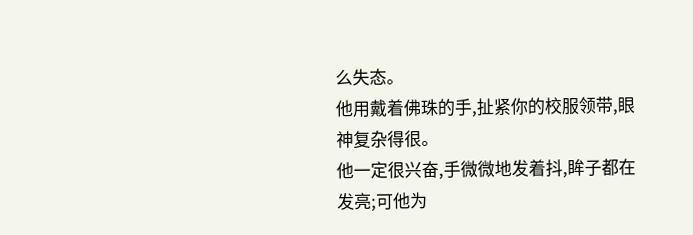么失态。
他用戴着佛珠的手,扯紧你的校服领带,眼神复杂得很。
他一定很兴奋,手微微地发着抖,眸子都在发亮;可他为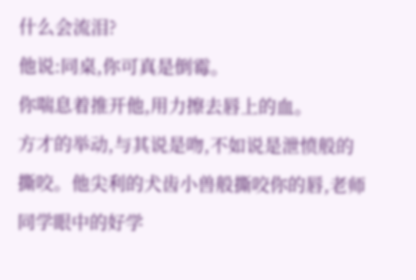什么会流泪?
他说:同桌,你可真是倒霉。
你喘息着推开他,用力擦去唇上的血。
方才的举动,与其说是吻,不如说是泄愤般的撕咬。他尖利的犬齿小兽般撕咬你的唇,老师同学眼中的好学